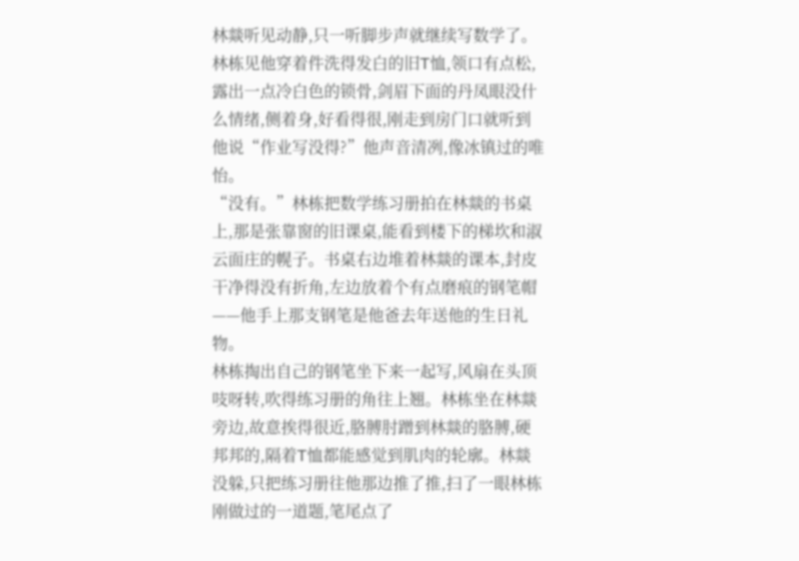林燚听见动静,只一听脚步声就继续写数学了。林栋见他穿着件洗得发白的旧T恤,领口有点松,露出一点冷白色的锁骨,剑眉下面的丹凤眼没什么情绪,侧着身,好看得很,刚走到房门口就听到他说“作业写没得?”他声音清冽,像冰镇过的唯怡。
“没有。”林栋把数学练习册拍在林燚的书桌上,那是张靠窗的旧课桌,能看到楼下的梯坎和淑云面庄的幌子。书桌右边堆着林燚的课本,封皮干净得没有折角,左边放着个有点磨痕的钢笔帽——他手上那支钢笔是他爸去年送他的生日礼物。
林栋掏出自己的钢笔坐下来一起写,风扇在头顶吱呀转,吹得练习册的角往上翘。林栋坐在林燚旁边,故意挨得很近,胳膊肘蹭到林燚的胳膊,硬邦邦的,隔着T恤都能感觉到肌肉的轮廓。林燚没躲,只把练习册往他那边推了推,扫了一眼林栋刚做过的一道题,笔尾点了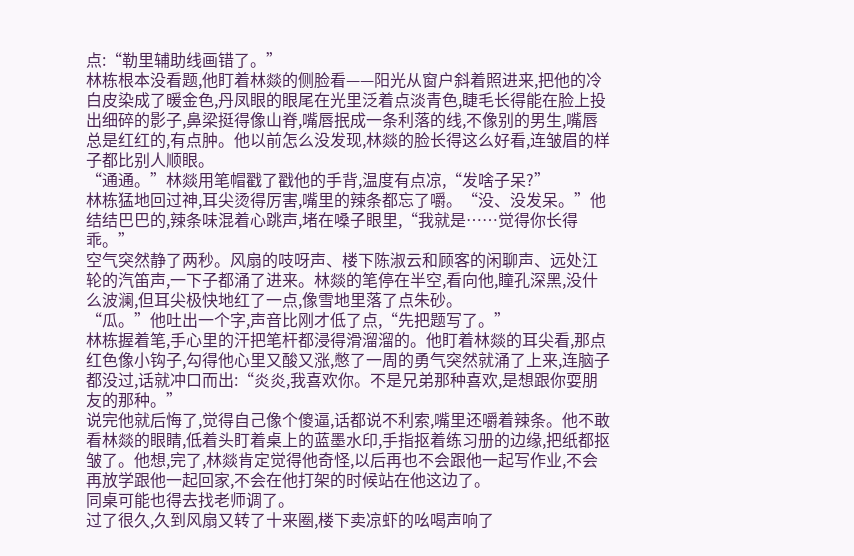点:“勒里辅助线画错了。”
林栋根本没看题,他盯着林燚的侧脸看——阳光从窗户斜着照进来,把他的冷白皮染成了暖金色,丹凤眼的眼尾在光里泛着点淡青色,睫毛长得能在脸上投出细碎的影子,鼻梁挺得像山脊,嘴唇抿成一条利落的线,不像别的男生,嘴唇总是红红的,有点肿。他以前怎么没发现,林燚的脸长得这么好看,连皱眉的样子都比别人顺眼。
“通通。”林燚用笔帽戳了戳他的手背,温度有点凉,“发啥子呆?”
林栋猛地回过神,耳尖烫得厉害,嘴里的辣条都忘了嚼。“没、没发呆。”他结结巴巴的,辣条味混着心跳声,堵在嗓子眼里,“我就是……觉得你长得乖。”
空气突然静了两秒。风扇的吱呀声、楼下陈淑云和顾客的闲聊声、远处江轮的汽笛声,一下子都涌了进来。林燚的笔停在半空,看向他,瞳孔深黑,没什么波澜,但耳尖极快地红了一点,像雪地里落了点朱砂。
“瓜。”他吐出一个字,声音比刚才低了点,“先把题写了。”
林栋握着笔,手心里的汗把笔杆都浸得滑溜溜的。他盯着林燚的耳尖看,那点红色像小钩子,勾得他心里又酸又涨,憋了一周的勇气突然就涌了上来,连脑子都没过,话就冲口而出:“炎炎,我喜欢你。不是兄弟那种喜欢,是想跟你耍朋友的那种。”
说完他就后悔了,觉得自己像个傻逼,话都说不利索,嘴里还嚼着辣条。他不敢看林燚的眼睛,低着头盯着桌上的蓝墨水印,手指抠着练习册的边缘,把纸都抠皱了。他想,完了,林燚肯定觉得他奇怪,以后再也不会跟他一起写作业,不会再放学跟他一起回家,不会在他打架的时候站在他这边了。
同桌可能也得去找老师调了。
过了很久,久到风扇又转了十来圈,楼下卖凉虾的吆喝声响了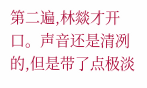第二遍,林燚才开口。声音还是清冽的,但是带了点极淡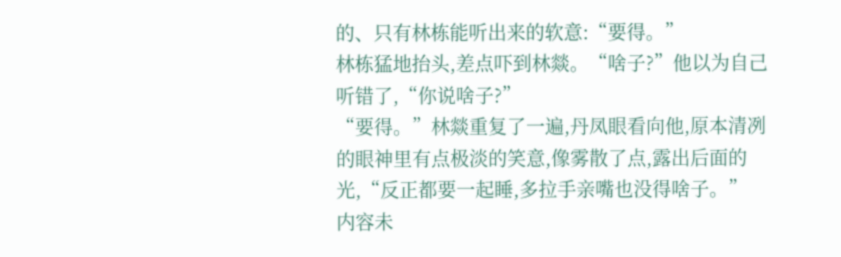的、只有林栋能听出来的软意:“要得。”
林栋猛地抬头,差点吓到林燚。“啥子?”他以为自己听错了,“你说啥子?”
“要得。”林燚重复了一遍,丹凤眼看向他,原本清冽的眼神里有点极淡的笑意,像雾散了点,露出后面的光,“反正都要一起睡,多拉手亲嘴也没得啥子。”
内容未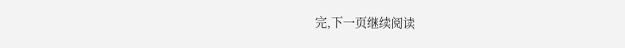完,下一页继续阅读